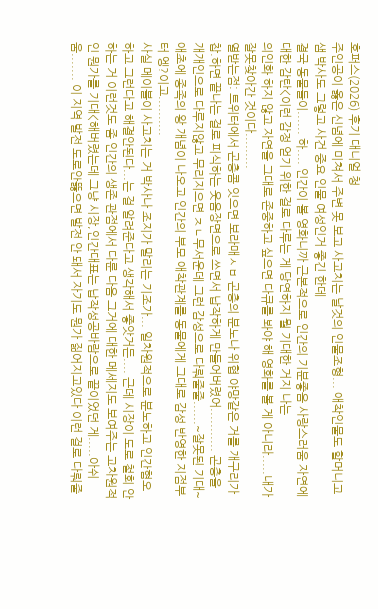호퍼스(2026) 후기 대니얼 청
주인공이 옳은 신념에 미쳐서 주변 못 보고 사고치는 날것의 인물조형... 애착인물도 할머니고 샘 박사도 그렇고 사건 중요 인물 여성인거 좋긴 한데
결국 동물들이...... 하.... 인간이 볼 영화니까 근본적으로 인간의 기분좋음 사랑스러움 자연에대한 감탄<이런 감정 얻기 위한 걸로 다루는 게 당연하지 뭘 기대한 거지 나는
의인화 하지 않고 자연을 그대로 존중하고 싶으면 다큐를 봐야 해 영화를 볼 게 아니라.....내가 잘못찾아간 것이다.........
열받는점: 트위터에서 곤충콤 잇으면 보라매ㅅㅂ 곤충의 분노나 위협 야망같은 거를 개구리가 찹.하면 끝나는 걸로 피식하는 웃음장면으로 쓰면서 납작하게 만들어버렸어........... 곤충을 개개인으로 다루지않고 무리지으면 ㅈㄴ무서운데 그런 감성으로 다뤄줄줄......~잘못된 기대~ 애초에 종족의 왕 개념이 나오고 인간의 부모 애착관계를 동물에게 그대로 감성 반영한 지점부터 엥?이고..........
사실 메이블이 사고치는 거 박사나 조지가 말리는 기조가... 일차원적으로 분노하고 인간혐오하고 그런다고 해결안된다...는 걸 알려준다고 생각해서 좋앗거든.... 근데 시장이 도로 철회 안 하는 거 이런것도 좀 인간의 생존 관점에서 다룬 다음 그거에 대한 메세지도 보여주는 고차원적인 뭔가를 기대<해버렸는데 그냥 시장,인간대표는 납작성공바람으로 끝이었던 게.....아쉬움....... 이 지역 발전 도로안뚫으면 발전 안 돼서 자기도 뭔가 짊어지고있다 이런 걸로 다뤄줄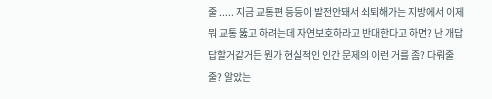줄 ..... 지금 교통편 등등이 발전안돼서 쇠퇴해가는 지방에서 이제 뭐 교통 뚫고 하려는데 자연보호하라고 반대한다고 하면? 난 개답답할거같거든 뭔가 현실적인 인간 문제의 이런 거를 좀? 다뤄줄 줄? 알았는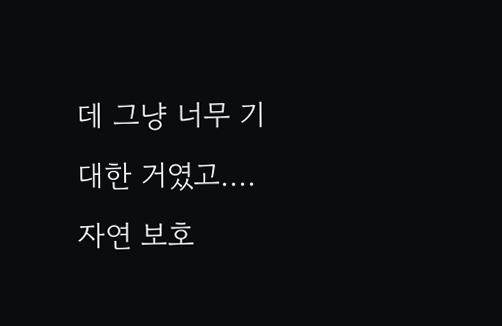데 그냥 너무 기대한 거였고.... 자연 보호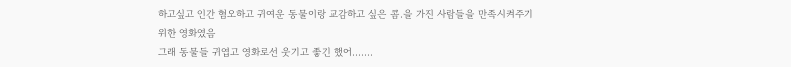하고싶고 인간 혐오하고 귀여운 동물이랑 교감하고 싶은 콤.을 가진 사람들을 만족시켜주기 위한 영화였음
그래 동물들 귀엽고 영화로선 웃기고 좋긴 했어.......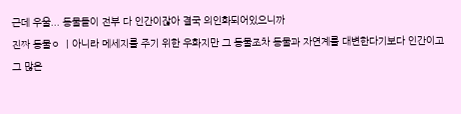근데 우울... 동물들이 전부 다 인간이잖아 결국 의인화되어있으니까
진짜 동물ㅇ ㅣ아니라 메세지를 주기 위한 우화지만 그 동물조차 동물과 자연계를 대변한다기보다 인간이고 그 많은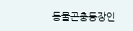동물곤충등장인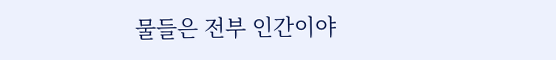물들은 전부 인간이야